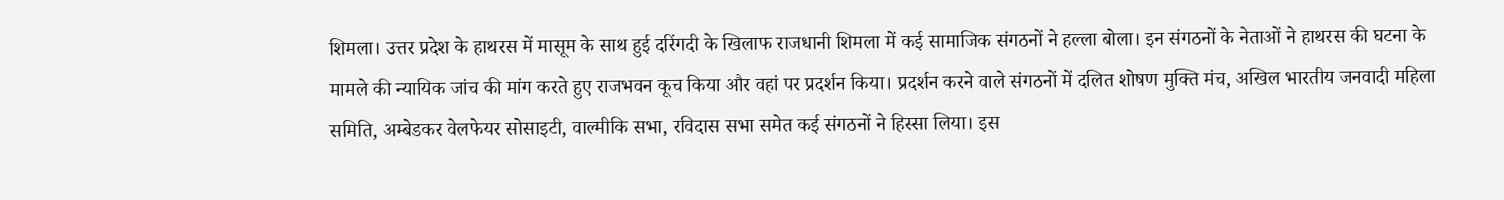शिमला। उत्तर प्रदेश के हाथरस में मासूम के साथ हुई दरिंगदी के खिलाफ राजधानी शिमला में कई सामाजिक संगठनों ने हल्ला बोला। इन संगठनों के नेताओं ने हाथरस की घटना के मामले की न्यायिक जांच की मांग करते हुए राजभवन कूच किया और वहां पर प्रदर्शन किया। प्रदर्शन करने वाले संगठनों में दलित शोषण मुक्ति मंच, अखिल भारतीय जनवादी महिला समिति, अम्बेडकर वेलफेयर सोसाइटी, वाल्मीकि सभा, रविदास सभा समेत कई संगठनों ने हिस्सा लिया। इस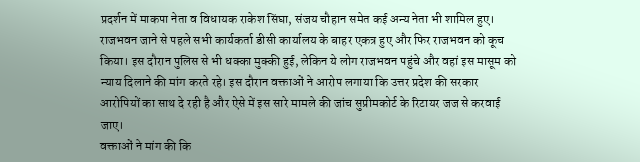प्रदर्शन में माकपा नेता व विधायक राकेश सिंघा, संजय चौहान समेत कई अन्य नेता भी शामिल हुए।
राजभवन जाने से पहले सभी कार्यकर्ता डीसी कार्यालय के बाहर एकत्र हुए और फिर राजभवन को कूच किया। इस दौरान पुलिस से भी धक्का मुक्की हुई, लेकिन ये लोग राजभवन पहुंचे और वहां इस मासूम को न्याय दिलाने की मांग करते रहे। इस दौरान वक्ताओं ने आरोप लगाया कि उत्तर प्रदेश की सरकार आरोपियों का साथ दे रही है और ऐसे में इस सारे मामले की जांच सुप्रीमकोर्ट के रिटायर जज से करवाई जाए।
वक्ताओं ने मांग की कि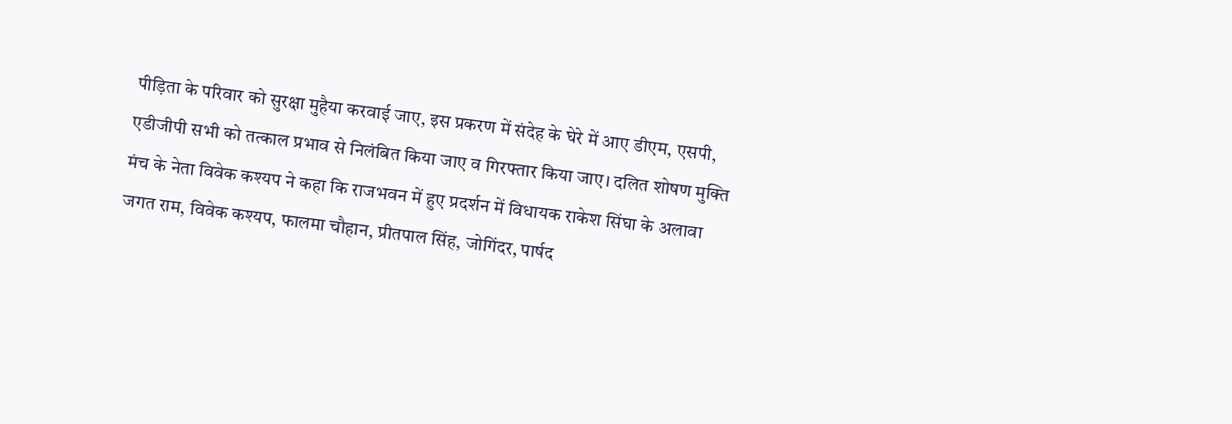पीड़िता के परिवार को सुरक्षा मुहैया करवाई जाए, इस प्रकरण में संदेह के घेरे में आए डीएम, एसपी, एडीजीपी सभी को तत्काल प्रभाव से निलंबित किया जाए व गिरफ्तार किया जाए। दलित शोषण मुक्ति मंच के नेता विवेक कश्यप ने कहा कि राजभवन में हुए प्रदर्शन में विधायक राकेश सिंघा के अलावा जगत राम, विवेक कश्यप, फालमा चौहान, प्रीतपाल सिंह, जोगिंदर, पार्षद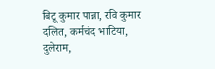बिटू कुमार पान्ना, रवि कुमार दलित, कर्मचंद भाटिया, दुलेराम,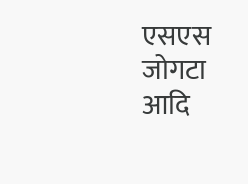एसएस जोगटा आदि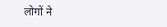लोगों ने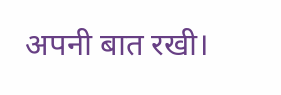अपनी बात रखी।